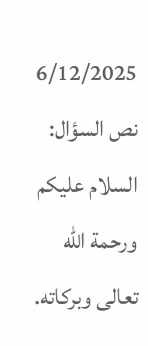6/12/2025
نص السؤال:
السلام عليكم ورحمة الله تعالى وبركاته.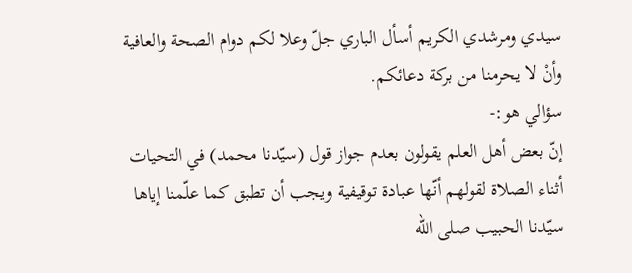سيدي ومرشدي الكريم أسأل الباري جلّ وعلا لكم دوام الصحة والعافية وأنْ لا يحرمنا من بركة دعائكم.
سؤالي هو:-
إنّ بعض أهل العلم يقولون بعدم جواز قول (سيّدنا محمد) في التحيات أثناء الصلاة لقولهم أنّها عبادة توقيفية ويجب أن تطبق كما علّمنا إياها سيّدنا الحبيب صلى الله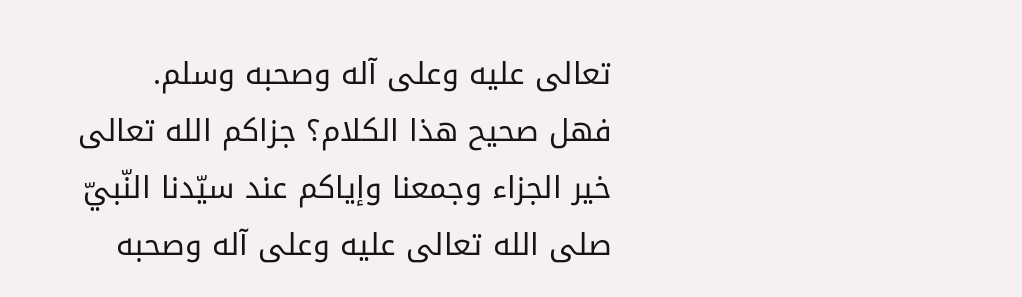تعالى عليه وعلى آله وصحبه وسلم.
فهل صحيح هذا الكلام؟ جزاكم الله تعالى خير الجزاء وجمعنا وإياكم عند سيّدنا النّبيّ صلى الله تعالى عليه وعلى آله وصحبه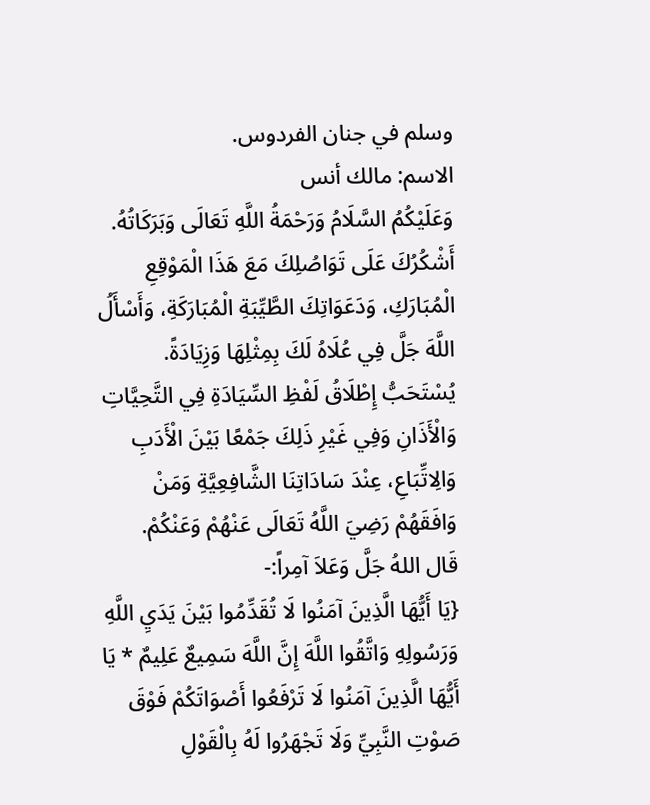وسلم في جنان الفردوس.
الاسم: مالك أنس
وَعَلَيْكُمُ السَّلَامُ وَرَحْمَةُ اللَّهِ تَعَالَى وَبَرَكَاتُهُ.
أَشْكُرُكَ عَلَى تَوَاصُلِكَ مَعَ هَذَا الْمَوْقِعِ الْمُبَارَكِ، وَدَعَوَاتِكَ الطَّيِّبَةِ الْمُبَارَكَةِ، وَأَسْأَلُ اللَّهَ جَلَّ فِي عُلَاهُ لَكَ بِمِثْلِهَا وَزِيَادَةً.
يُسْتَحَبُّ إِطْلَاقُ لَفْظِ السِّيَادَةِ فِي التَّحِيَّاتِ وَالْأَذَانِ وَفِي غَيْرِ ذَلِكَ جَمْعًا بَيْنَ الْأَدَبِ وَالِاتِّبَاعِ، عِنْدَ سَادَاتِنَا الشَّافِعِيَّةِ وَمَنْ وَافَقَهُمْ رَضِيَ اللَّهُ تَعَالَى عَنْهُمْ وَعَنْكُمْ.
قَال اللهُ جَلَّ وَعَلاَ آمِراً:-
{يَا أَيُّهَا الَّذِينَ آمَنُوا لَا تُقَدِّمُوا بَيْنَ يَدَيِ اللَّهِ وَرَسُولِهِ وَاتَّقُوا اللَّهَ إِنَّ اللَّهَ سَمِيعٌ عَلِيمٌ * يَا أَيُّهَا الَّذِينَ آمَنُوا لَا تَرْفَعُوا أَصْوَاتَكُمْ فَوْقَ صَوْتِ النَّبِيِّ وَلَا تَجْهَرُوا لَهُ بِالْقَوْلِ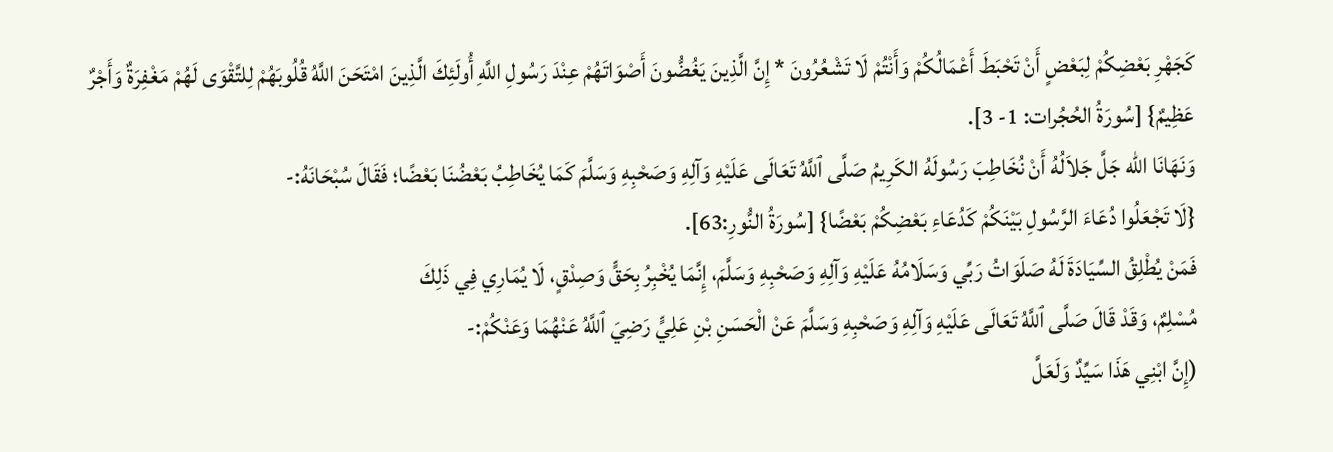كَجَهْرِ بَعْضِكُمْ لِبَعْضٍ أَنْ تَحْبَطَ أَعْمَالُكُمْ وَأَنْتُمْ لَا تَشْعُرُونَ * إِنَّ الَّذِينَ يَغُضُّونَ أَصْوَاتَهُمْ عِنْدَ رَسُولِ اللَّهِ أُولَئِكَ الَّذِينَ امْتَحَنَ اللَّهُ قُلُوبَهُمْ لِلتَّقْوَى لَهُمْ مَغْفِرَةٌ وَأَجْرٌ عَظِيمٌ} [سُورَةُ الحُجُرات: 1- 3].
وَنَهَانَا الله جَلَّ جَلاَلُهُ أَنْ نُخَاطِبَ رَسُولَهُ الكَرِيمُ صَلَّى ٱللَّهُ تَعَالَى عَلَيْهِ وَآلِهِ وَصَحْبِهِ وَسَلَّمَ كَمَا يُخَاطِبُ بَعْضُنَا بَعْضًا؛ فَقَالَ سُبْحَانَهُ:-
{لَا تَجْعَلُوا دُعَاءَ الرَّسُولِ بَيْنَكُمْ كَدُعَاءِ بَعْضِكُمْ بَعْضًا} [سُورَةُ النُّورِ:63].
فَمَنْ يُطْلِقُ السِّيَادَةَ لَهُ صَلَوَاتُ رَبِّي وَسَلَامُهُ عَلَيْهِ وَآلِهِ وَصَحْبِهِ وَسَلَّمَ، إِنَّمَا يُخْبِرُ بِحَقٍّ وَصِدْقٍ، لَا يُمَارِي فِي ذَلِكَ
مُسْلِمٌ، وَقَدْ قَالَ صَلَّى ٱللَّهُ تَعَالَى عَلَيْهِ وَآلِهِ وَصَحْبِهِ وَسَلَّمَ عَنْ الْحَسَنِ بْنِ عَلِيٍّ رَضِيَ ٱللَّهُ عَنْهُمَا وَعَنْكُمْ:-
(إِنَّ ابْنِي هَذَا سَيِّدٌ وَلَعَلَّ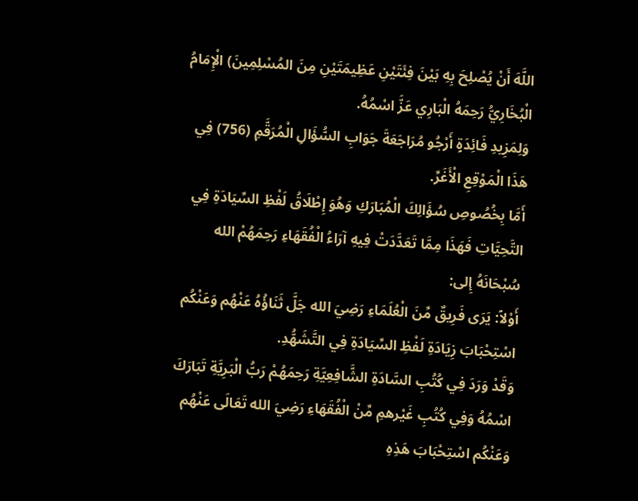اللَّهَ أَنْ يُصْلِحَ بِهِ بَيْنَ فِئَتَيْنِ عَظِيمَتَيْنِ مِنَ المُسْلِمِينَ) الْإِمَامُ الْبُخَارِيُّ رَحِمَهُ الْبَارِي عَزَّ اسْمُهُ.
وَلِمَزِيدِ فَائِدَةٍ أَرْجُو مُرَاجَعَةَ جَوَابِ السُّؤَالِ الْمُرَقَّمِ (756) فِي هَذَا الْمَوْقِعِ الْأَغَرِّ.
أَمَّا بِخُصُوصِ سُؤَالِكَ الْمُبَارَكِ وَهُوَ إِطْلَاقُ لَفْظِ السِّيَادَةِ فِي التَّحِيَّاتِ فَهَذَا مِمَّا تَعَدَّدَتْ فِيهِ آرَاءُ الْفُقَهَاءِ رَحِمَهُمْ الله سُبْحَانَهُ إِلى:
أَوْلاً: يَرَى فَرِيقٌ مِّنَ الْعُلَمَاءِ رَضِيَ الله جَلَّ ثَنَاؤُهُ عَنْهُم وَعَنْكُم اسْتِحْبَابَ زِيَادَةِ لَفْظِ السِّيَادَةِ فِي التَّشَهُّدِ.
وَقَدْ وَرَدَ فِي كُتُبِ السَّادَةِ الشَّافِعِيَّةِ رَحِمَهُمْ رَبُّ الْبَرِيَّةِ تَبَارَكَ اسْمُهُ وَفِي كُتُبِ غَيْرهمِ مِّنْ الْفُقَهَاءِ رَضِيَ الله تَعَالَى عَنْهُم وَعَنْكُم اسْتِحْبَابَ هَذِهِ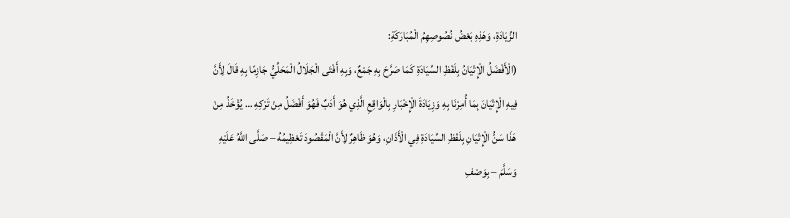الزِّيَادَةِ، وَهَذِهِ بَعْضُ نُصُوصِهِمُ الْمُبَارَكَةِ:
(الْأَفْضَلُ الْإِتْيَانُ بِلَفْظِ السِّيَادَةِ كَمَا صَرَّحَ بِهِ جَمْعٌ، وَبِهِ أَفْتَى الْجَلَالُ الْمَحَلِّيُّ جَازِمًا بِهِ قَالَ لِأَنَّ فِيهِ الْإِتْيَانَ بِمَا أُمِرْنَا بِهِ وَزِيَادَةَ الْإِخْبَارِ بِالْوَاقِعِ الَّذِي هُوَ أَدَبٌ فَهُوَ أَفْضَلُ مِنْ تَرْكِهِ … يُؤْخَذُ مِنْ هَذَا سَنُّ الْإِتْيَانِ بِلَفْظِ السِّيَادَةِ فِي الْأَذَانِ، وَهُوَ ظَاهِرٌ لِأَنَّ الْمَقْصُودَ تَعْظِيمُهُ – صَلَّى اللَّهُ عَلَيْهِ وَسَلَّمَ – بِوَصْفِ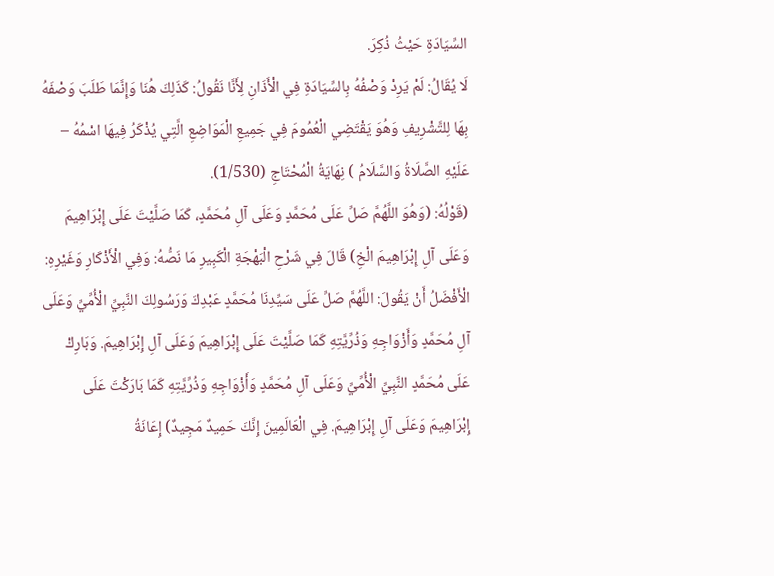السِّيَادَةِ حَيْثُ ذُكِرَ.
لَا يُقَالُ: لَمْ يَرِدْ وَصْفُهُ بِالسِّيَادَةِ فِي الْأَذَانِ لِأَنَّا نَقُولُ: كَذَلِكَ هُنَا وَإِنَّمَا طَلَبَ وَصْفَهُ بِهَا لِلتَّشْرِيفِ وَهُوَ يَقْتَضِي الْعُمُومَ فِي جَمِيعِ الْمَوَاضِعِ الَّتِي يُذْكَرُ فِيهَا اسْمُهُ – عَلَيْهِ الصَّلَاةُ وَالسَّلَامُ ) نِهَايَةُ الْمُحْتَاجِ (1/530).
(قَوْلُهُ: (وَهُوَ اللَّهُمَّ صَلِّ عَلَى مُحَمَّدٍ وَعَلَى آلِ مُحَمَّدٍ، كَمَا صَلَّيْتَ عَلَى إِبْرَاهِيمَ وَعَلَى آلِ إِبْرَاهِيمَ الْخِ) قَالَ فِي شَرْحِ الْبَهْجَةِ الْكَبِيرِ مَا نَصُّهُ: وَفِي الْأَذْكَارِ وَغَيْرِهِ: الْأَفْضَلُ أَنْ يَقُولَ: اللَّهُمَّ صَلِّ عَلَى سَيِّدِنَا مُحَمَّدٍ عَبْدِكَ وَرَسُولِكَ النَّبِيِّ الْأُمِّيِّ وَعَلَى آلِ مُحَمَّدٍ وَأَزْوَاجِهِ وَذُرِّيَّتِهِ كَمَا صَلَّيْتَ عَلَى إِبْرَاهِيمَ وَعَلَى آلِ إِبْرَاهِيمَ. وَبَارِكْ عَلَى مُحَمَّدٍ النَّبِيِّ الْأُمِّيِّ وَعَلَى آلِ مُحَمَّدٍ وَأَزْوَاجِهِ وَذُرِّيَّتِهِ كَمَا بَارَكْتَ عَلَى إِبْرَاهِيمَ وَعَلَى آلِ إِبْرَاهِيمَ. فِي الْعَالَمِينَ إِنَّكَ حَمِيدٌ مَجِيدٌ) إِعَانَةُ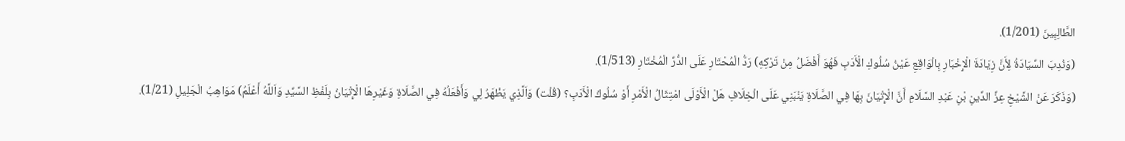الطَّالِبِينَ (1/201).
(وَنُدِبَ السِّيَادَةُ لِأَنَّ زِيَادَةَ الْإِخْبَارِ بِالْوَاقِعِ عَيْنُ سُلُوكِ الْأَدَبِ فَهُوَ أَفْضَلُ مِنْ تَرْكِهِ) رَدُّ الْمُحْتَارِ عَلَى الدُّرِّ الْمُخْتَارِ (1/513).
(وَذَكَرَ عَنْ الشَّيْخِ عِزِّ الدِّينِ بْنِ عَبْدِ السَّلَامِ أَنَّ الْإِتْيَانَ بِهَا فِي الصَّلَاةِ يَنْبَنِي عَلَى الْخِلَافِ هَلْ الْأَوْلَى امْتِثَالُ الْأَمْرِ أَوْ سُلُوكُ الْأَدَبِ؟ (قُلْت) وَاَلَّذِي يَظْهَرُ لِي وَأَفْعَلُهُ فِي الصَّلَاةِ وَغَيْرِهَا الْإِتْيَانُ بِلَفْظِ السَّيِّدِ وَاَللَّهُ أَعْلَمُ) مَوَاهِبُ الْجَلِيلِ (1/21).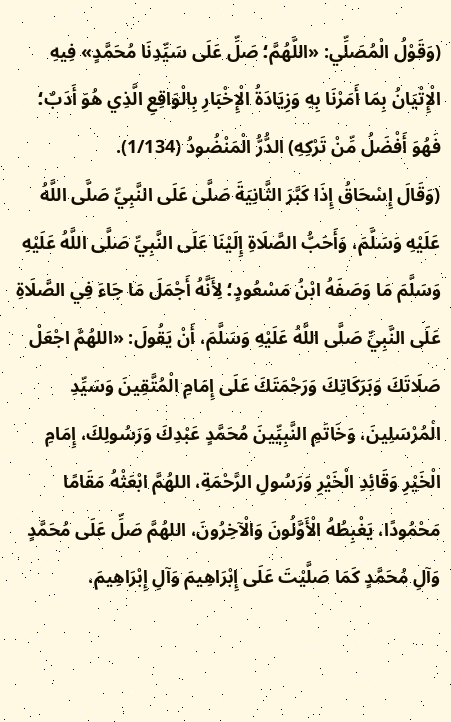(وَقَوْلُ الْمُصَلِّي: «اللَّهُمَّ؛ صَلِّ عَلَى سَيِّدِنَا مُحَمَّدٍ» فِيهِ الْإِتْيَانُ بِمَا أَمَرْنَا بِهِ وَزِيَادَةُ الْإِخْبَارِ بِالْوَاقِعِ الَّذِي هُوَ أَدَبٌ؛ فَهُوَ أَفْضَلُ مِّنْ تَرْكِهِ) الدُّرُّ الْمَنْضُودُ (1/134).
(وَقَالَ إِسْحَاقُ إِذَا كَبَّرَ الثَّانِيَةَ صَلَّى عَلَى النَّبِيِّ صَلَّى اللَّهُ عَلَيْهِ وَسَلَّمَ، وَأَحَبُّ الصَّلَاةِ إِلَيْنَا عَلَى النَّبِيِّ صَلَّى اللَّهُ عَلَيْهِ وَسَلَّمَ مَا وَصَفَهُ ابْنُ مَسْعُودٍ؛ لِأَنَّهُ أَجْمَلَ مَا جَاءَ فِي الصَّلَاةِ عَلَى النَّبِيِّ صَلَّى اللَّهُ عَلَيْهِ وَسَلَّمَ، أَنْ يَقُولَ: «اللهُمَّ اجْعَلْ صَلَاتَكَ وَبَرَكَاتِكَ وَرَحْمَتَكَ عَلَى إِمَامِ الْمُتَّقِينَ وَسَيِّدِ الْمُرْسَلِينَ، وَخَاتَمِ النَّبِيِّينَ مُحَمَّدٍ عَبْدِكَ وَرَسُولِكَ، إِمَامِ الْخَيْرِ وَقَائِدِ الْخَيْرِ وَرَسُولِ الرَّحْمَةِ، اللهُمَّ ابْعَثْهُ مَقَامًا مَحْمُودًا، يَغْبِطُهُ الْأَوَّلُونَ وَالْآخِرُونَ، اللهُمَّ صَلِّ عَلَى مُحَمَّدٍ وَآلِ مُحَمَّدٍ كَمَا صَلَّيْتَ عَلَى إِبْرَاهِيمَ وَآلِ إِبْرَاهِيمَ،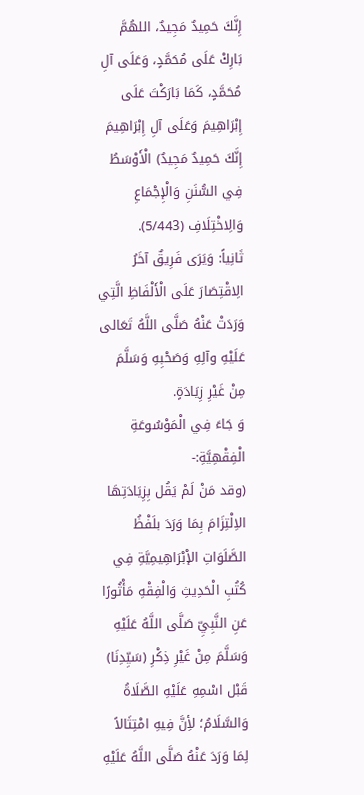إِنَّكَ حَمِيدٌ مَجِيدٌ، اللهُمَّ بَارِكْ عَلَى مُحَمَّدٍ، وَعَلَى آلِ مُحَمَّدٍ، كَمَا بَارَكْتَ عَلَى إِبْرَاهِيمَ وَعَلَى آلِ إِبْرَاهِيمَ إِنَّكَ حَمِيدٌ مَجِيدٌ) الْأَوْسَطُ فِي السُّنَنِ وَالْإِجْمَاعِ وَالِاخْتِلَافِ (5/443).
ثَانِياً: وَيَرَى فَرِيقٌ آخَرُ الِاقْتِصَارَ عَلَى الْأَلْفَاظِ الَّتِي وَرَدَتْ عَنْهُ صَلَّى اللَّهُ تَعَالى عَلَيْهِ وآلِهِ وَصَحْبِهِ وَسَلَّمَ مِنْ غَيْرِ زِيَادَةٍ.
وَ جَاءَ فِي الْمَوْسُوعَةِ الْفِقْهِيَّةِ:-
(وقد مَنْ لَمْ يَقُل بِزِيَادَتِهَا الاِلْتِزَامَ بِمَا وَرَدَ بلَفْظُ الصَّلَوَاتِ الإْبْرَاهِيمِيَّةِ فِي كُتُبِ الْحَدِيثِ وَالْفِقْهِ مَأْثُورًا عَنِ النَّبِيِّ صَلَّى اللَّهُ عَلَيْهِ وَسَلَّمَ مِنْ غَيْرِ ذِكْرِ (سَيِّدِنَا) قَبْل اسْمِهِ عَلَيْهِ الصَّلَاةُ وَالسَّلَامُ؛ لأِنَّ فِيهِ امْتِثَالاً لِمَا وَرَدَ عَنْهُ صَلَّى اللَّهُ عَلَيْهِ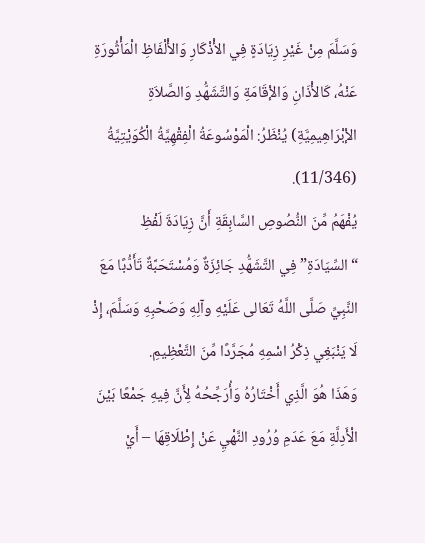وَسَلَّمَ مِنْ غَيْرِ زِيَادَةٍ فِي الأْذْكَارِ وَالأْلْفَاظِ الْمَأْثُورَةِ عَنْهُ، كَالأْذَانِ وَالإْقَامَةِ وَالتَّشَهُّدِ وَالصَّلاَةِ الإْبْرَاهِيمِيَّةِ) يُنْظَرُ: الْمَوْسُوعَةُ الْفِقْهِيَّةُ الْكُوَيْتِيَّةُ (11/346).
يُفْهَمُ مِّنَ النُّصُوصِ السَّابِقَةِ أَنَّ زِيَادَةَ لَفْظِ “السِّيَادَةِ” فِي التَّشَهُّدِ جَائِزَةٌ وَمُسْتَحَبَّةٌ تَأَدُّبًا مَعَ النَّبِيِّ صَلَّى اللَّهُ تَعَالى عَلَيْهِ وآلِهِ وَصَحْبِهِ وَسَلَّمَ، إِذْ لَا يَنْبَغِي ذِكْرُ اسْمِهِ مُجَرَّدًا مِّنَ التَّعْظِيمِ.
وَهَذَا هُوَ الَّذِي أَخْتَارُهُ وَأُرَجِّحُهُ لِأَنَّ فِيهِ جَمْعًا بَيْنَ الْأَدِلَّةِ مَعَ عَدَمِ وُرُودِ النَّهْيِ عَنْ إِطْلَاقِهَا – أَيْ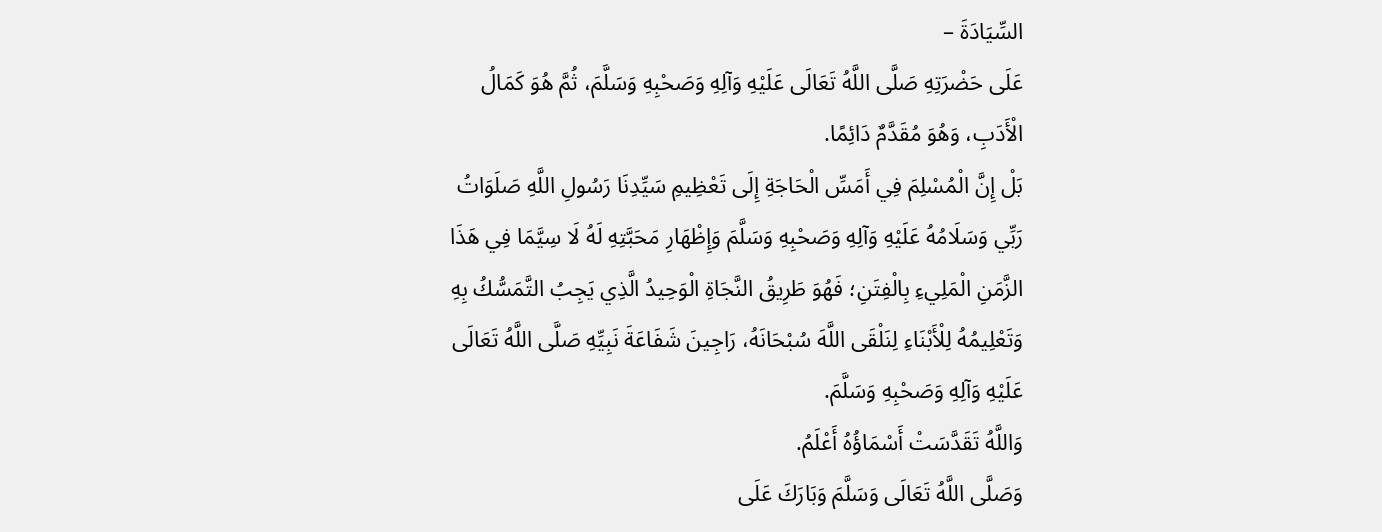السِّيَادَةَ –
عَلَى حَضْرَتِهِ صَلَّى اللَّهُ تَعَالَى عَلَيْهِ وَآلِهِ وَصَحْبِهِ وَسَلَّمَ، ثُمَّ هُوَ كَمَالُ الْأَدَبِ، وَهُوَ مُقَدَّمٌ دَائِمًا.
بَلْ إِنَّ الْمُسْلِمَ فِي أَمَسِّ الْحَاجَةِ إِلَى تَعْظِيمِ سَيِّدِنَا رَسُولِ اللَّهِ صَلَوَاتُ رَبِّي وَسَلَامُهُ عَلَيْهِ وَآلِهِ وَصَحْبِهِ وَسَلَّمَ وَإِظْهَارِ مَحَبَّتِهِ لَهُ لَا سِيَّمَا فِي هَذَا الزَّمَنِ الْمَلِيءِ بِالْفِتَنِ؛ فَهُوَ طَرِيقُ النَّجَاةِ الْوَحِيدُ الَّذِي يَجِبُ التَّمَسُّكُ بِهِ وَتَعْلِيمُهُ لِلْأَبْنَاءِ لِنَلْقَى اللَّهَ سُبْحَانَهُ، رَاجِينَ شَفَاعَةَ نَبِيِّهِ صَلَّى اللَّهُ تَعَالَى عَلَيْهِ وَآلِهِ وَصَحْبِهِ وَسَلَّمَ.
وَاللَّهُ تَقَدَّسَتْ أَسْمَاؤُهُ أَعْلَمُ.
وَصَلَّى اللَّهُ تَعَالَى وَسَلَّمَ وَبَارَكَ عَلَى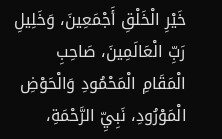خَيْرِ الْخَلْقِ أَجْمَعِينَ، وَخَلِيلِ رَبِّ الْعَالَمِينَ، صَاحِبِ الْمَقَامِ الْمَحْمُودِ وَالْحَوْضِ الْمَوْرُودِ، نَبِيِّ الرَّحْمَةِ،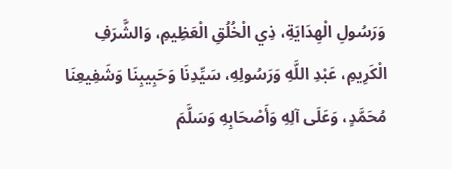وَرَسُولِ الْهِدَايَةِ، ذِي الْخُلُقِ الْعَظِيمِ، وَالشَّرَفِ الْكَرِيمِ، عَبْدِ اللَّهِ وَرَسُولِهِ، سَيِّدِنَا وَحَبِيبِنَا وَشَفِيعِنَا مُحَمَّدٍ، وَعَلَى آلِهِ وَأَصْحَابِهِ وَسَلَّمَ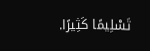تَسْلِيمًا كَثِيرًا.